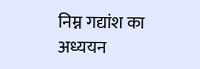निम्न गद्यांश का अध्ययन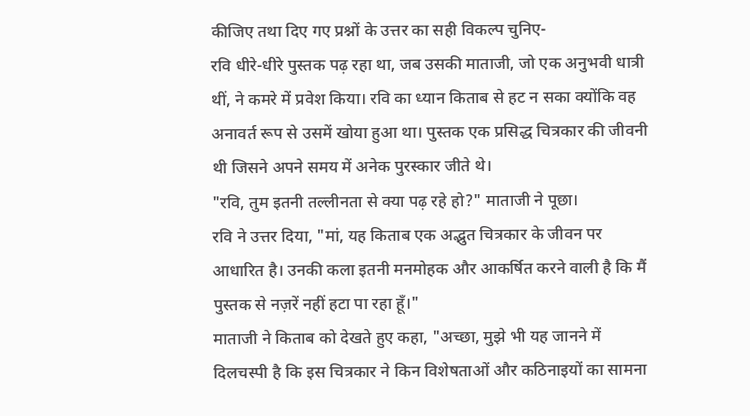कीजिए तथा दिए गए प्रश्नों के उत्तर का सही विकल्प चुनिए-
रवि धीरे-धीरे पुस्तक पढ़ रहा था, जब उसकी माताजी, जो एक अनुभवी धात्री थीं, ने कमरे में प्रवेश किया। रवि का ध्यान किताब से हट न सका क्योंकि वह अनावर्त रूप से उसमें खोया हुआ था। पुस्तक एक प्रसिद्ध चित्रकार की जीवनी थी जिसने अपने समय में अनेक पुरस्कार जीते थे।
"रवि, तुम इतनी तल्लीनता से क्या पढ़ रहे हो?" माताजी ने पूछा।
रवि ने उत्तर दिया, "मां, यह किताब एक अद्भुत चित्रकार के जीवन पर आधारित है। उनकी कला इतनी मनमोहक और आकर्षित करने वाली है कि मैं पुस्तक से नज़रें नहीं हटा पा रहा हूँ।"
माताजी ने किताब को देखते हुए कहा, "अच्छा, मुझे भी यह जानने में दिलचस्पी है कि इस चित्रकार ने किन विशेषताओं और कठिनाइयों का सामना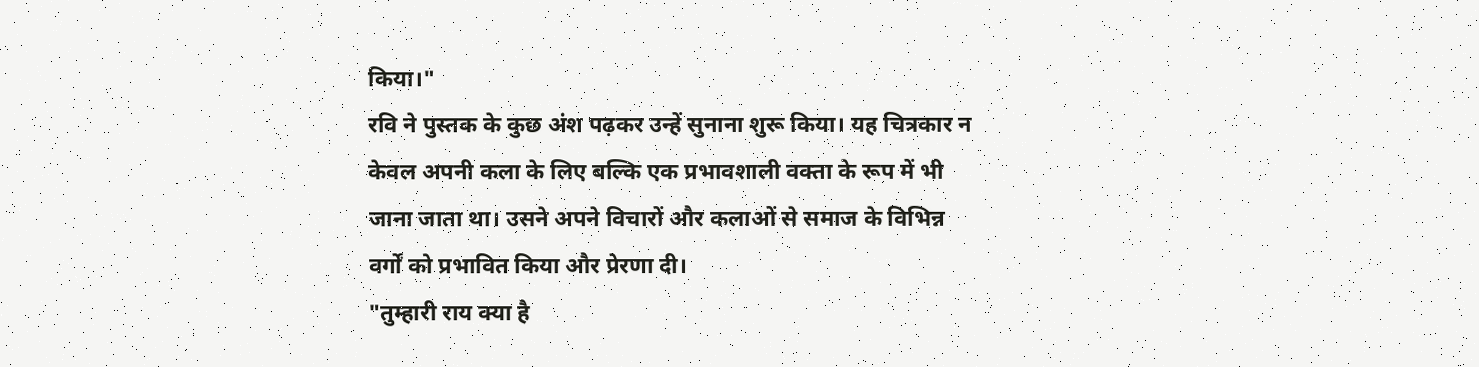किया।"
रवि ने पुस्तक के कुछ अंश पढ़कर उन्हें सुनाना शुरू किया। यह चित्रकार न केवल अपनी कला के लिए बल्कि एक प्रभावशाली वक्ता के रूप में भी जाना जाता था। उसने अपने विचारों और कलाओं से समाज के विभिन्न वर्गों को प्रभावित किया और प्रेरणा दी।
"तुम्हारी राय क्या है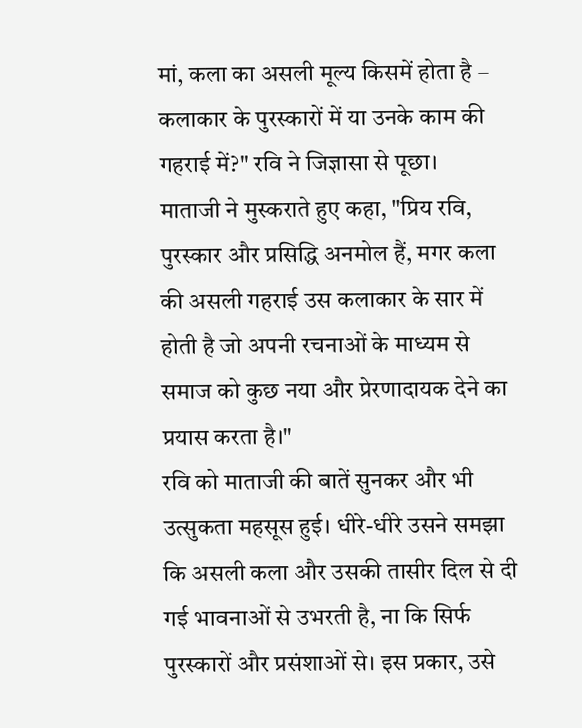मां, कला का असली मूल्य किसमें होता है – कलाकार के पुरस्कारों में या उनके काम की गहराई में?" रवि ने जिज्ञासा से पूछा।
माताजी ने मुस्कराते हुए कहा, "प्रिय रवि, पुरस्कार और प्रसिद्धि अनमोल हैं, मगर कला की असली गहराई उस कलाकार के सार में होती है जो अपनी रचनाओं के माध्यम से समाज को कुछ नया और प्रेरणादायक देने का प्रयास करता है।"
रवि को माताजी की बातें सुनकर और भी उत्सुकता महसूस हुई। धीरे-धीरे उसने समझा कि असली कला और उसकी तासीर दिल से दी गई भावनाओं से उभरती है, ना कि सिर्फ पुरस्कारों और प्रसंशाओं से। इस प्रकार, उसे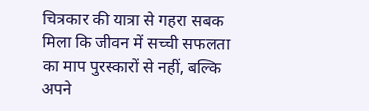चित्रकार की यात्रा से गहरा सबक मिला कि जीवन में सच्ची सफलता का माप पुरस्कारों से नहीं, बल्कि अपने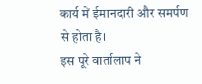कार्य में ईमानदारी और समर्पण से होता है।
इस पूरे वार्तालाप ने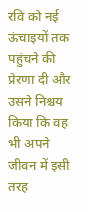रवि को नई ऊंचाइयों तक पहुंचने की प्रेरणा दी और उसने निश्चय किया कि वह भी अपने जीवन में इसी तरह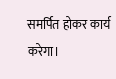समर्पित होकर कार्य करेगा।